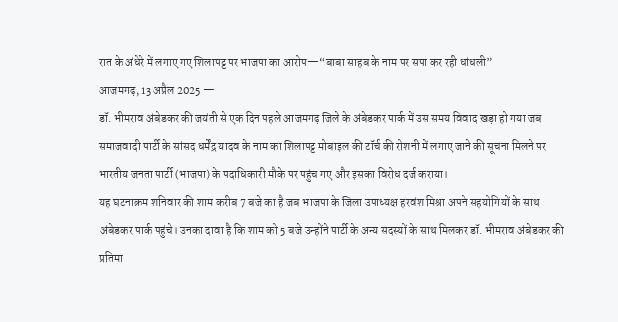रात के अंधेरे में लगाए गए शिलापट्ट पर भाजपा का आरोप—“बाबा साहब के नाम पर सपा कर रही धांधली”
आजमगढ़, 13 अप्रैल 2025 —
डॉ. भीमराव अंबेडकर की जयंती से एक दिन पहले आजमगढ़ जिले के अंबेडकर पार्क में उस समय विवाद खड़ा हो गया जब समाजवादी पार्टी के सांसद धर्मेंद्र यादव के नाम का शिलापट्ट मोबाइल की टॉर्च की रोशनी में लगाए जाने की सूचना मिलने पर भारतीय जनता पार्टी (भाजपा) के पदाधिकारी मौके पर पहुंच गए और इसका विरोध दर्ज कराया।
यह घटनाक्रम शनिवार की शाम करीब 7 बजे का है जब भाजपा के जिला उपाध्यक्ष हरवंश मिश्रा अपने सहयोगियों के साथ अंबेडकर पार्क पहुंचे। उनका दावा है कि शाम को 5 बजे उन्होंने पार्टी के अन्य सदस्यों के साथ मिलकर डॉ. भीमराव अंबेडकर की प्रतिमा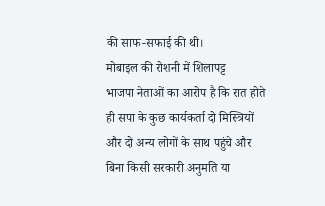की साफ-सफाई की थी।
मोबाइल की रोशनी में शिलापट्ट
भाजपा नेताओं का आरोप है कि रात होते ही सपा के कुछ कार्यकर्ता दो मिस्त्रियों और दो अन्य लोगों के साथ पहुंचे और बिना किसी सरकारी अनुमति या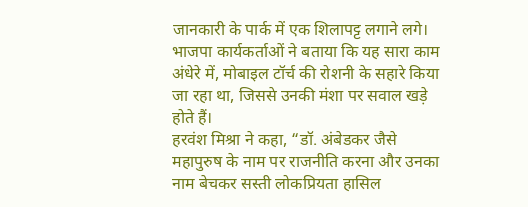जानकारी के पार्क में एक शिलापट्ट लगाने लगे। भाजपा कार्यकर्ताओं ने बताया कि यह सारा काम अंधेरे में, मोबाइल टॉर्च की रोशनी के सहारे किया जा रहा था, जिससे उनकी मंशा पर सवाल खड़े होते हैं।
हरवंश मिश्रा ने कहा, “डॉ. अंबेडकर जैसे महापुरुष के नाम पर राजनीति करना और उनका नाम बेचकर सस्ती लोकप्रियता हासिल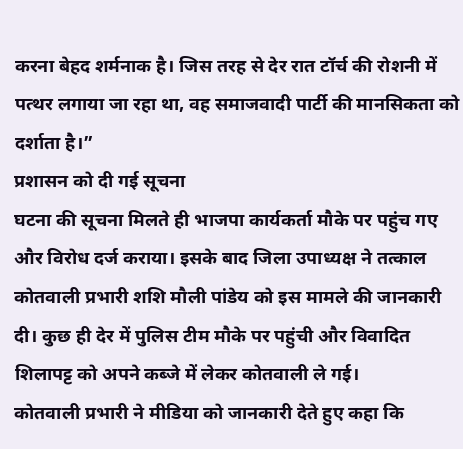करना बेहद शर्मनाक है। जिस तरह से देर रात टॉर्च की रोशनी में पत्थर लगाया जा रहा था, वह समाजवादी पार्टी की मानसिकता को दर्शाता है।”
प्रशासन को दी गई सूचना
घटना की सूचना मिलते ही भाजपा कार्यकर्ता मौके पर पहुंच गए और विरोध दर्ज कराया। इसके बाद जिला उपाध्यक्ष ने तत्काल कोतवाली प्रभारी शशि मौली पांडेय को इस मामले की जानकारी दी। कुछ ही देर में पुलिस टीम मौके पर पहुंची और विवादित शिलापट्ट को अपने कब्जे में लेकर कोतवाली ले गई।
कोतवाली प्रभारी ने मीडिया को जानकारी देते हुए कहा कि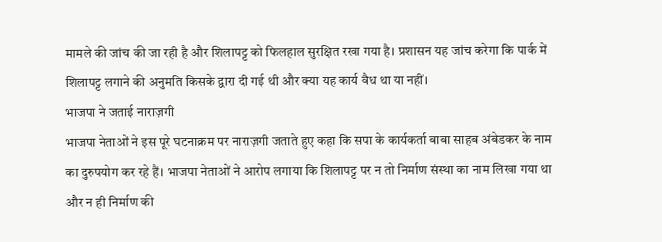मामले की जांच की जा रही है और शिलापट्ट को फिलहाल सुरक्षित रखा गया है। प्रशासन यह जांच करेगा कि पार्क में शिलापट्ट लगाने की अनुमति किसके द्वारा दी गई थी और क्या यह कार्य वैध था या नहीं।
भाजपा ने जताई नाराज़गी
भाजपा नेताओं ने इस पूरे घटनाक्रम पर नाराज़गी जताते हुए कहा कि सपा के कार्यकर्ता बाबा साहब अंबेडकर के नाम का दुरुपयोग कर रहे हैं। भाजपा नेताओं ने आरोप लगाया कि शिलापट्ट पर न तो निर्माण संस्था का नाम लिखा गया था और न ही निर्माण की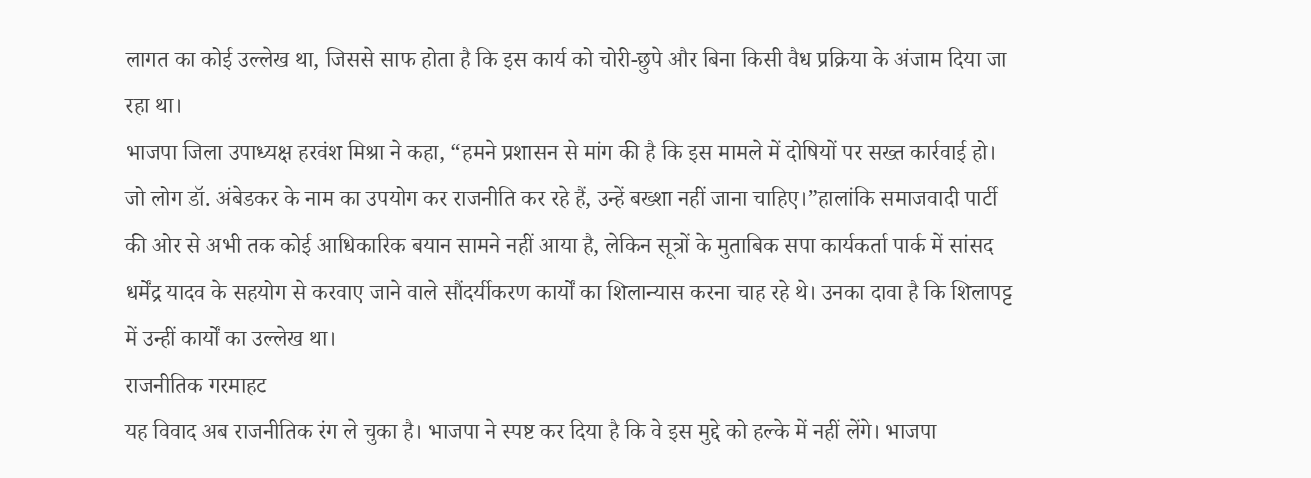लागत का कोई उल्लेख था, जिससे साफ होता है कि इस कार्य को चोरी-छुपे और बिना किसी वैध प्रक्रिया के अंजाम दिया जा रहा था।
भाजपा जिला उपाध्यक्ष हरवंश मिश्रा ने कहा, “हमने प्रशासन से मांग की है कि इस मामले में दोषियों पर सख्त कार्रवाई हो। जो लोग डॉ. अंबेडकर के नाम का उपयोग कर राजनीति कर रहे हैं, उन्हें बख्शा नहीं जाना चाहिए।”हालांकि समाजवादी पार्टी की ओर से अभी तक कोई आधिकारिक बयान सामने नहीं आया है, लेकिन सूत्रों के मुताबिक सपा कार्यकर्ता पार्क में सांसद धर्मेंद्र यादव के सहयोग से करवाए जाने वाले सौंदर्यीकरण कार्यों का शिलान्यास करना चाह रहे थे। उनका दावा है कि शिलापट्ट में उन्हीं कार्यों का उल्लेख था।
राजनीतिक गरमाहट
यह विवाद अब राजनीतिक रंग ले चुका है। भाजपा ने स्पष्ट कर दिया है कि वे इस मुद्दे को हल्के में नहीं लेंगे। भाजपा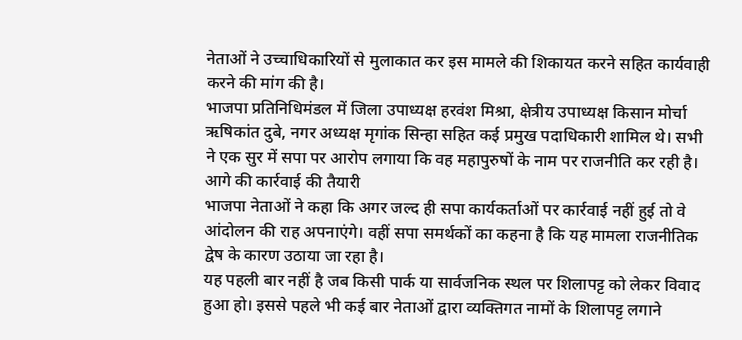नेताओं ने उच्चाधिकारियों से मुलाकात कर इस मामले की शिकायत करने सहित कार्यवाही करने की मांग की है।
भाजपा प्रतिनिधिमंडल में जिला उपाध्यक्ष हरवंश मिश्रा, क्षेत्रीय उपाध्यक्ष किसान मोर्चा ऋषिकांत दुबे, नगर अध्यक्ष मृगांक सिन्हा सहित कई प्रमुख पदाधिकारी शामिल थे। सभी ने एक सुर में सपा पर आरोप लगाया कि वह महापुरुषों के नाम पर राजनीति कर रही है।
आगे की कार्रवाई की तैयारी
भाजपा नेताओं ने कहा कि अगर जल्द ही सपा कार्यकर्ताओं पर कार्रवाई नहीं हुई तो वे आंदोलन की राह अपनाएंगे। वहीं सपा समर्थकों का कहना है कि यह मामला राजनीतिक द्वेष के कारण उठाया जा रहा है।
यह पहली बार नहीं है जब किसी पार्क या सार्वजनिक स्थल पर शिलापट्ट को लेकर विवाद हुआ हो। इससे पहले भी कई बार नेताओं द्वारा व्यक्तिगत नामों के शिलापट्ट लगाने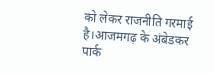को लेकर राजनीति गरमाई है।आजमगढ़ के अंबेडकर पार्क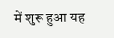में शुरू हुआ यह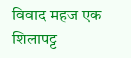विवाद महज एक शिलापट्ट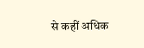से कहीं अधिक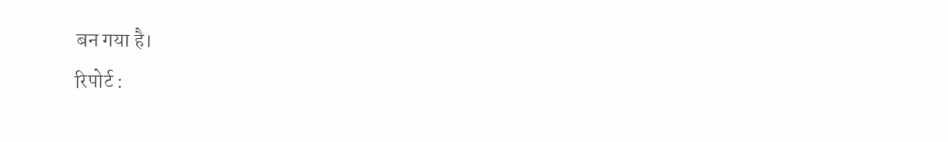बन गया है।
रिपोर्ट :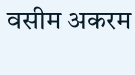वसीम अकरम